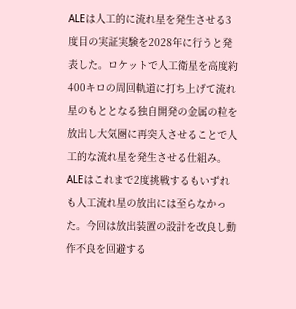ALEは人工的に流れ星を発生させる3度目の実証実験を2028年に行うと発表した。ロケットで人工衛星を高度約400キロの周回軌道に打ち上げて流れ星のもととなる独自開発の金属の粒を放出し大気圏に再突入させることで人工的な流れ星を発生させる仕組み。ALEはこれまで2度挑戦するもいずれも人工流れ星の放出には至らなかった。今回は放出装置の設計を改良し動作不良を回避する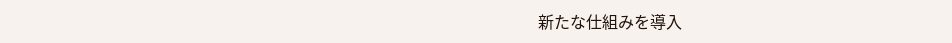新たな仕組みを導入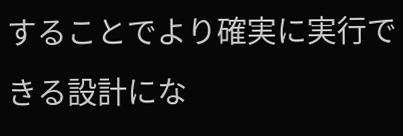することでより確実に実行できる設計にな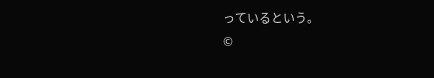っているという。
©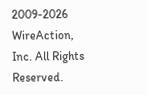2009-2026 WireAction, Inc. All Rights Reserved.